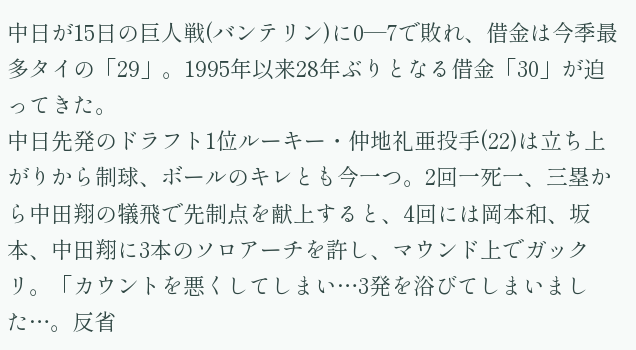中日が15日の巨人戦(バンテリン)に0―7で敗れ、借金は今季最多タイの「29」。1995年以来28年ぶりとなる借金「30」が迫ってきた。
中日先発のドラフト1位ルーキー・仲地礼亜投手(22)は立ち上がりから制球、ボールのキレとも今一つ。2回一死一、三塁から中田翔の犠飛で先制点を献上すると、4回には岡本和、坂本、中田翔に3本のソロアーチを許し、マウンド上でガックリ。「カウントを悪くしてしまい…3発を浴びてしまいました…。反省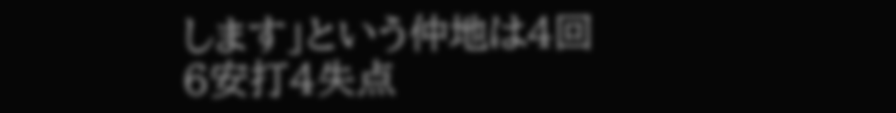します」という仲地は4回6安打4失点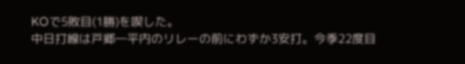KOで5敗目(1勝)を喫した。
中日打線は戸郷―平内のリレーの前にわずか3安打。今季22度目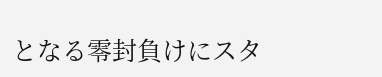となる零封負けにスタ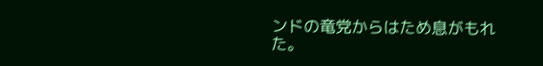ンドの竜党からはため息がもれた。